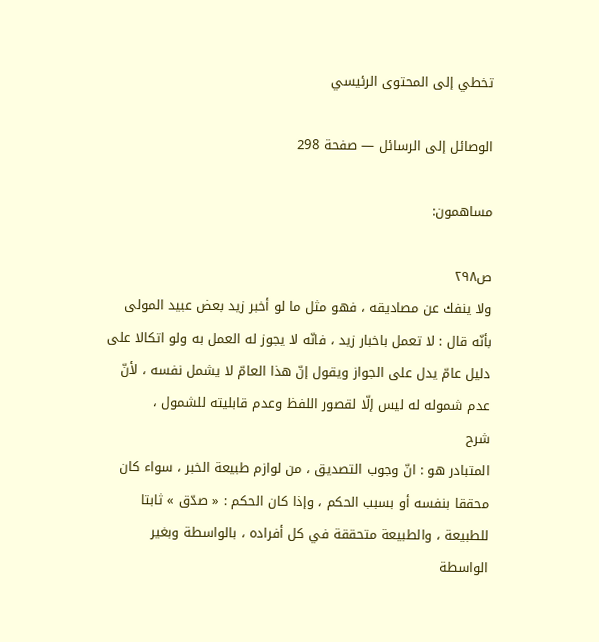تخطي إلى المحتوى الرئيسي

الوصائل إلى الرسائل — صفحة 298

مساهمون:

ص٢٩٨
ولا ينفك عن مصاديقه ، فهو مثل ما لو أخبر زيد بعض عبيد المولى بأنّه قال : لا تعمل باخبار زيد ، فانّه لا يجوز له العمل به ولو اتكالا على دليل عامّ يدل على الجواز ويقول إنّ هذا العامّ لا يشمل نفسه ، لأنّ عدم شموله له ليس إلّا لقصور اللفظ وعدم قابليته للشمول ،
شرح
المتبادر هو : انّ وجوب التصديق ، من لوازم طبيعة الخبر ، سواء كان محققا بنفسه أو بسبب الحكم ، وإذا كان الحكم : « صدّق » ثابتا للطبيعة ، والطبيعة متحققة في كل أفراده ، بالواسطة وبغير الواسطة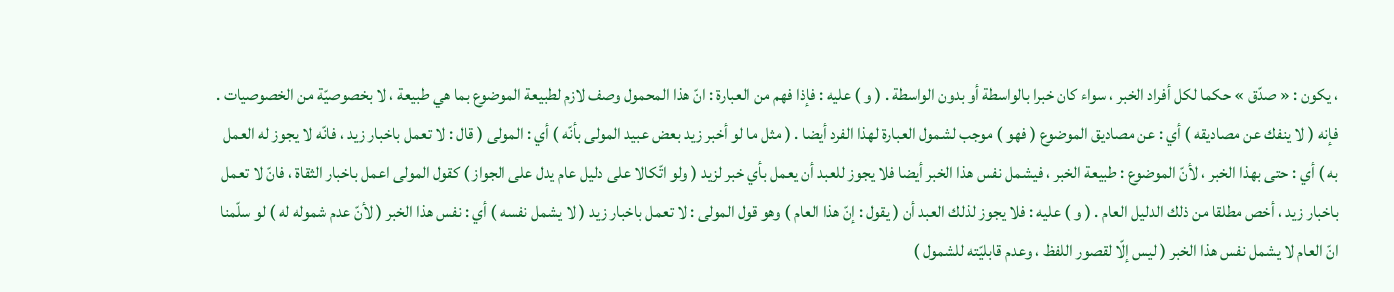، يكون : « صدّق » حكما لكل أفراد الخبر ، سواء كان خبرا بالواسطة أو بدون الواسطة . ( و ) عليه : فإذا فهم من العبارة : انّ هذا المحمول وصف لازم لطبيعة الموضوع بما هي طبيعة ، لا بخصوصيّة من الخصوصيات . فإنه ( لا ينفك عن مصاديقه ) أي : عن مصاديق الموضوع ( فهو ) موجب لشمول العبارة لهذا الفرد أيضا . ( مثل ما لو أخبر زيد بعض عبيد المولى بأنّه ) أي : المولى ( قال : لا تعمل باخبار زيد ، فانّه لا يجوز له العمل به ) أي : حتى بهذا الخبر ، لأنّ الموضوع : طبيعة الخبر ، فيشمل نفس هذا الخبر أيضا فلا يجوز للعبد أن يعمل بأي خبر لزيد ( ولو اتّكالا على دليل عام يدل على الجواز ) كقول المولى اعمل باخبار الثقاة ، فانّ لا تعمل باخبار زيد ، أخص مطلقا من ذلك الدليل العام . ( و ) عليه : فلا يجوز لذلك العبد أن ( يقول : إنّ هذا العام ) وهو قول المولى : لا تعمل باخبار زيد ( لا يشمل نفسه ) أي : نفس هذا الخبر ( لأنّ عدم شموله له ) لو سلّمنا انّ العام لا يشمل نفس هذا الخبر ( ليس إلّا لقصور اللفظ ، وعدم قابليّته للشمول )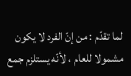لما تقدّم : من إنّ الفرد لا يكون مشمولا للعام ، لأنّه يستلزم جمع